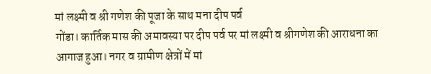मां लक्ष्मी व श्री गणेश की पूजा के साथ मना दीप पर्व
गोंडा। कार्तिक मास की अमावस्या पर दीप पर्व पर मां लक्ष्मी व श्रीगणेश की आराधना का आगाज हुआ। नगर व ग्रामीण क्षेत्रों में मां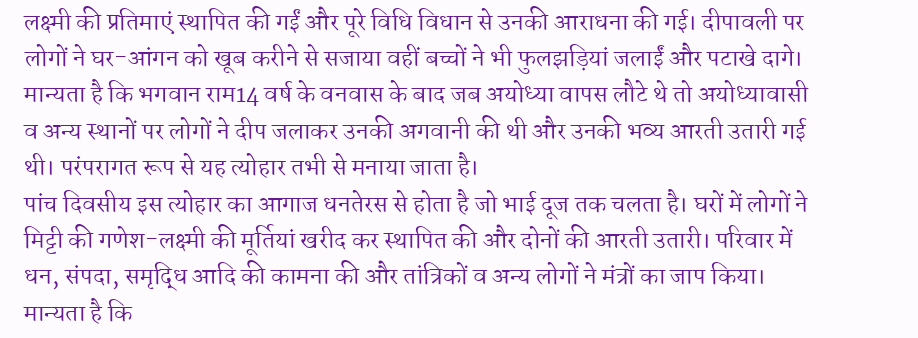लक्ष्मी की प्रतिमाएं स्थापित की गईं और पूरे विधि विधान से उनकी आराधना की गई। दीपावली पर लोगों ने घर-आंगन को खूब करीने से सजाया वहीं बच्चों ने भी फुलझड़ियां जलाईं और पटाखे दागे।
मान्यता है कि भगवान राम14 वर्ष के वनवास के बाद जब अयोध्या वापस लौटे थे तो अयोध्यावासी व अन्य स्थानों पर लोगों ने दीप जलाकर उनकी अगवानी की थी और उनकी भव्य आरती उतारी गई थी। परंपरागत रूप से यह त्योहार तभी से मनाया जाता है।
पांच दिवसीय इस त्योहार का आगाज धनतेरस से होता है जो भाई दूज तक चलता है। घरों में लोगों ने मिट्टी की गणेश-लक्ष्मी की मूर्तियां खरीद कर स्थापित की और दोनों की आरती उतारी। परिवार में धन, संपदा, समृद्धि आदि की कामना की और तांत्रिकों व अन्य लोगों ने मंत्रों का जाप किया।
मान्यता है कि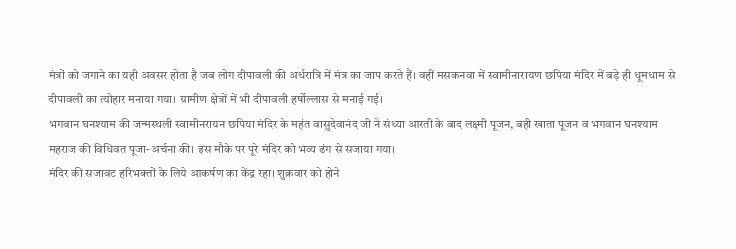मंत्रों को जगाने का यही अवसर होता है जब लोग दीपावली की अर्धरात्रि में मंत्र का जाप करते हैं। वहीं मसकनवा में स्वामीनारायण छपिया मंदिर में बड़े ही धूमधाम से दीपावली का त्योहार मनाया गया। ग्रामीण क्षेत्रों में भी दीपावली हर्षोल्लास से मनाई गई।
भगवान घनश्याम की जन्मस्थली स्वामीनरायन छपिया मंदिर के महंत वासुदेवानंद जी ने संध्या आरती के बाद लक्ष्मी पूजन, बही खाता पूजन व भगवान घनश्याम महराज की विधिवत पूजा-अर्चना की। इस मौके पर पूरे मंदिर को भव्य ढंग से सजाया गया।
मंदिर की सजावट हरिभक्तों के लिये आकर्षण का केंद्र रहा। शुक्रवार को होने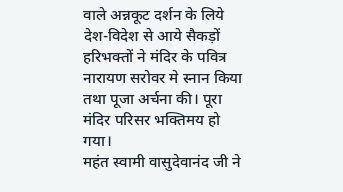वाले अन्नकूट दर्शन के लिये देश-विदेश से आये सैकड़ों हरिभक्तों ने मंदिर के पवित्र नारायण सरोवर मे स्नान किया तथा पूजा अर्चना की। पूरा मंदिर परिसर भक्तिमय हो गया।
महंत स्वामी वासुदेवानंद जी ने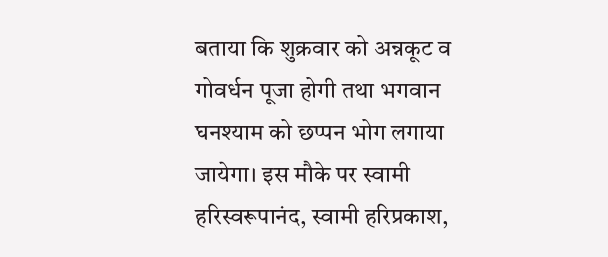बताया कि शुक्रवार को अन्नकूट व गोवर्धन पूजा होगी तथा भगवान घनश्याम को छप्पन भोग लगाया जायेगा। इस मौके पर स्वामी हरिस्वरूपानंद, स्वामी हरिप्रकाश,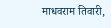माधवराम तिवारी,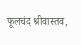फूलचंद श्रीवास्तव,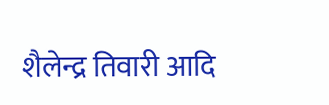शैलेन्द्र तिवारी आदि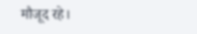मौजूद रहे।